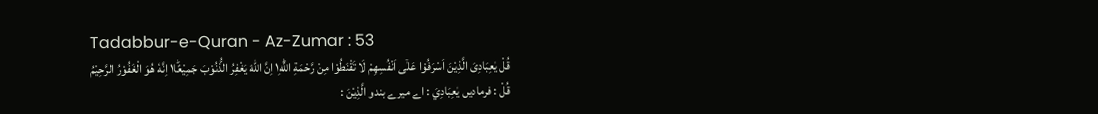Tadabbur-e-Quran - Az-Zumar : 53
قُلْ یٰعِبَادِیَ الَّذِیْنَ اَسْرَفُوْا عَلٰۤى اَنْفُسِهِمْ لَا تَقْنَطُوْا مِنْ رَّحْمَةِ اللّٰهِ١ؕ اِنَّ اللّٰهَ یَغْفِرُ الذُّنُوْبَ جَمِیْعًا١ؕ اِنَّهٗ هُوَ الْغَفُوْرُ الرَّحِیْمُ
قُلْ : فرمادیں يٰعِبَادِيَ : اے میرے بندو الَّذِيْنَ :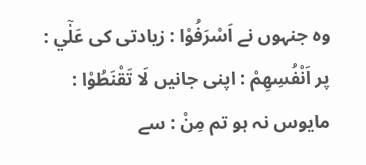وہ جنہوں نے اَسْرَفُوْا : زیادتی کی عَلٰٓي : پر اَنْفُسِهِمْ : اپنی جانیں لَا تَقْنَطُوْا : مایوس نہ ہو تم مِنْ : سے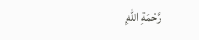رَّحْمَةِ اللّٰهِ ۭ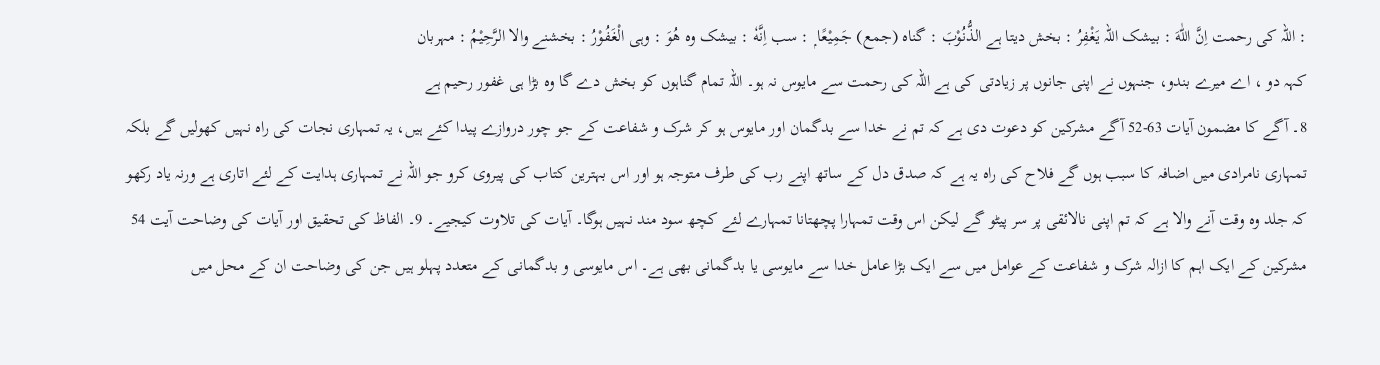: اللہ کی رحمت اِنَّ اللّٰهَ : بیشک اللہ يَغْفِرُ : بخش دیتا ہے الذُّنُوْبَ : گناہ (جمع) جَمِيْعًا ۭ : سب اِنَّهٗ : بیشک وہ هُوَ : وہی الْغَفُوْرُ : بخشنے والا الرَّحِيْمُ : مہربان
کہہ دو ، اے میرے بندو، جنہوں نے اپنی جانوں پر زیادتی کی ہے اللہ کی رحمت سے مایوس نہ ہو۔ اللہ تمام گناہوں کو بخش دے گا وہ بڑا ہی غفور رحیم ہے
8۔ آگے کا مضمون آیات 63-52 آگے مشرکین کو دعوت دی ہے کہ تم نے خدا سے بدگمان اور مایوس ہو کر شرک و شفاعت کے جو چور دروازے پیدا کئے ہیں، یہ تمہاری نجات کی راہ نہیں کھولیں گے بلکہ تمہاری نامرادی میں اضافہ کا سبب ہوں گے فلاح کی راہ یہ ہے کہ صدق دل کے ساتھ اپنے رب کی طرف متوجہ ہو اور اس بہترین کتاب کی پیروی کرو جو اللہ نے تمہاری ہدایت کے لئے اتاری ہے ورنہ یاد رکھو کہ جلد وہ وقت آنے والا ہے کہ تم اپنی نالائقی پر سر پیٹو گے لیکن اس وقت تمہارا پچھتانا تمہارے لئے کچھ سود مند نہیں ہوگا۔ آیات کی تلاوت کیجیے۔ 9۔ الفاظ کی تحقیق اور آیات کی وضاحت آیت 54 مشرکین کے ایک اہم کا ازالہ شرک و شفاعت کے عوامل میں سے ایک بڑا عامل خدا سے مایوسی یا بدگمانی بھی ہے۔ اس مایوسی و بدگمانی کے متعدد پہلو ہیں جن کی وضاحت ان کے محل میں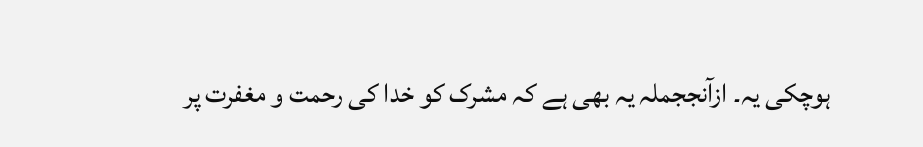ہوچکی یہ۔ ازآنججملہ یہ بھی ہے کہ مشرک کو خدا کی رحمت و مغفرت پر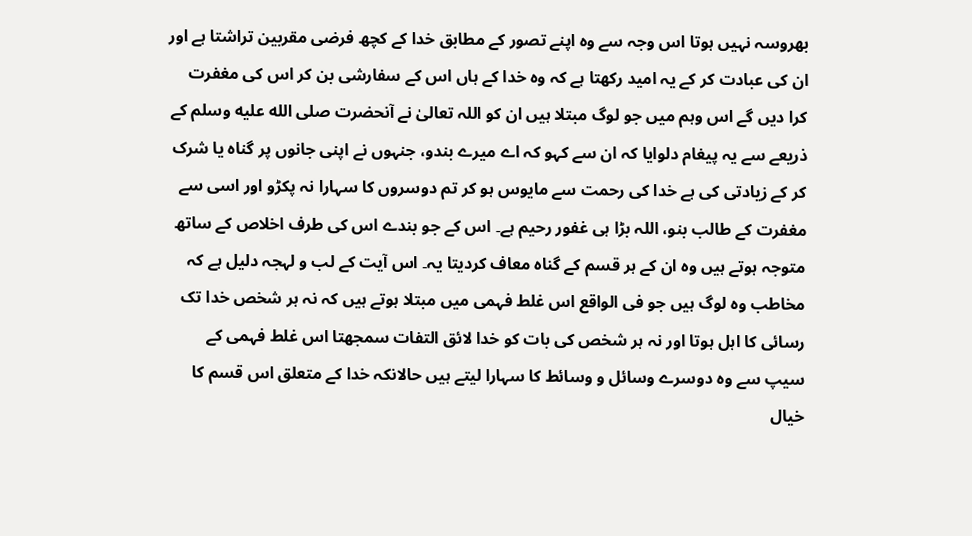بھروسہ نہیں ہوتا اس وجہ سے وہ اپنے تصور کے مطابق خدا کے کچھ فرضی مقربین تراشتا ہے اور ان کی عبادت کر کے یہ امید رکھتا ہے کہ وہ خدا کے ہاں اس کے سفارشی بن کر اس کی مغفرت کرا دیں گے اس وہم میں جو لوگ مبتلا ہیں ان کو اللہ تعالیٰ نے آنحضرت صلى الله عليه وسلم کے ذریعے سے یہ پیغام دلوایا کہ ان سے کہو کہ اے میرے بندو، جنہوں نے اپنی جانوں پر گناہ یا شرک کر کے زیادتی کی ہے خدا کی رحمت سے مایوس ہو کر تم دوسروں کا سہارا نہ پکڑو اور اسی سے مغفرت کے طالب بنو، اللہ بڑا ہی غفور رحیم ہے۔ اس کے جو بندے اس کی طرف اخلاص کے ساتھ متوجہ ہوتے ہیں وہ ان کے ہر قسم کے گناہ معاف کردیتا یہ۔ اس آیت کے لب و لہجہ دلیل ہے کہ مخاطب وہ لوگ ہیں جو فی الواقع اس غلط فہمی میں مبتلا ہوتے ہیں کہ نہ ہر شخص خدا تک رسائی کا اہل ہوتا اور نہ ہر شخص کی بات کو خدا لائق التفات سمجھتا اس غلط فہمی کے سیپ سے وہ دوسرے وسائل و وسائط کا سہارا لیتے ہیں حالانکہ خدا کے متعلق اس قسم کا خیال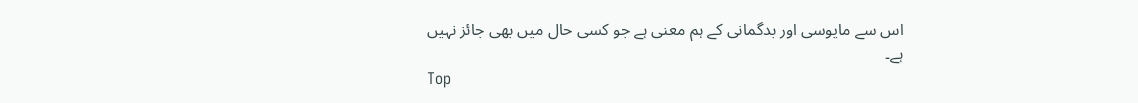اس سے مایوسی اور بدگمانی کے ہم معنی ہے جو کسی حال میں بھی جائز نہیں ہے۔
Top